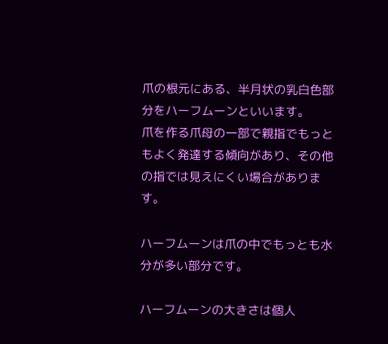爪の根元にある、半月状の乳白色部分をハーフムーンといいます。
爪を作る爪母の一部で親指でもっともよく発達する傾向があり、その他の指では見えにくい場合があります。

ハーフムーンは爪の中でもっとも水分が多い部分です。

ハーフムーンの大きさは個人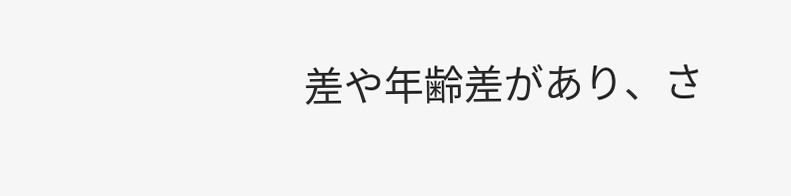差や年齢差があり、さ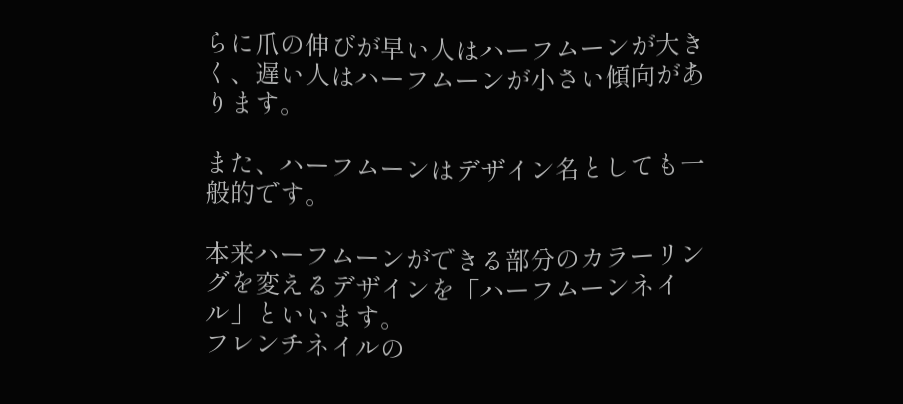らに爪の伸びが早い人はハーフムーンが大きく、遅い人はハーフムーンが小さい傾向があります。

また、ハーフムーンはデザイン名としても一般的です。

本来ハーフムーンができる部分のカラーリングを変えるデザインを「ハーフムーンネイル」といいます。
フレンチネイルの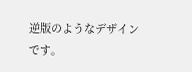逆版のようなデザインです。